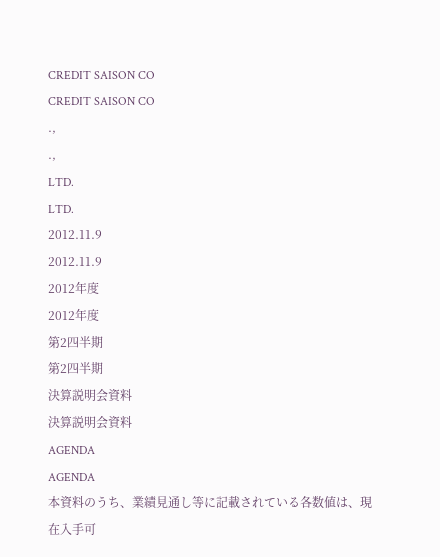CREDIT SAISON CO
CREDIT SAISON CO
.,
.,
LTD.
LTD.
2012.11.9
2012.11.9
2012年度
2012年度
第2四半期
第2四半期
決算説明会資料
決算説明会資料
AGENDA
AGENDA
本資料のうち、業績見通し等に記載されている各数値は、現在入手可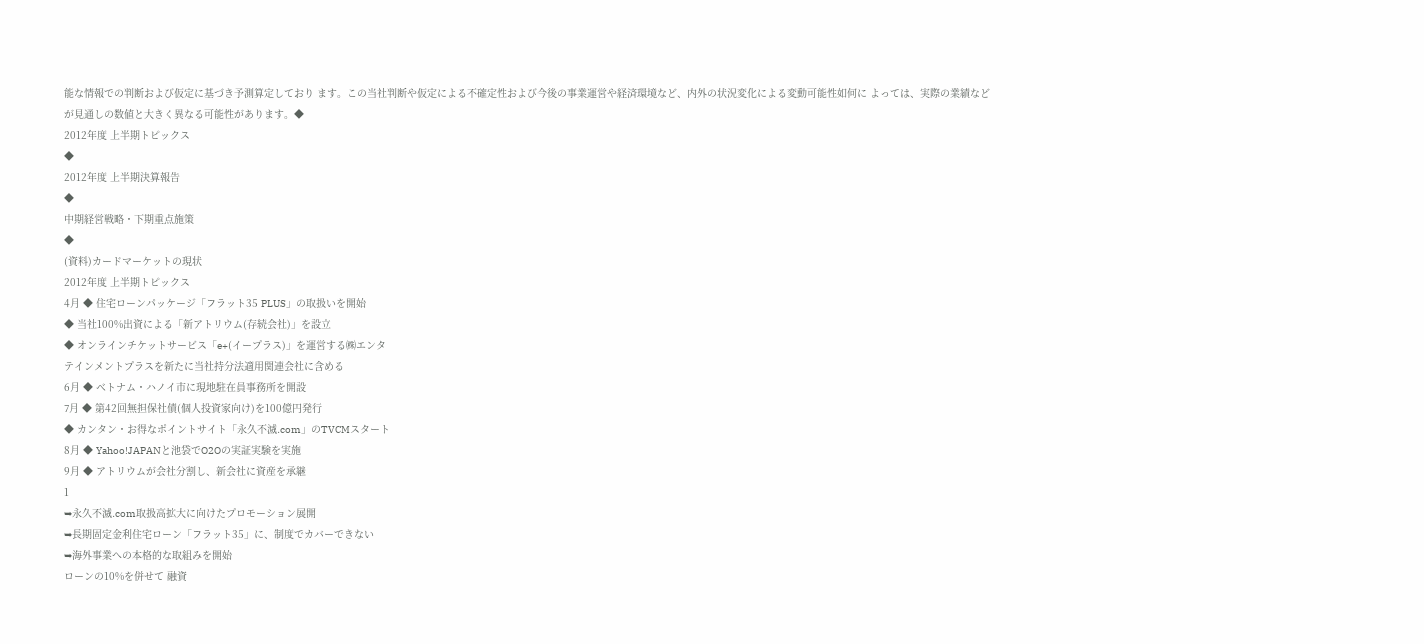能な情報での判断および仮定に基づき予測算定しており ます。この当社判断や仮定による不確定性および今後の事業運営や経済環境など、内外の状況変化による変動可能性如何に よっては、実際の業績などが見通しの数値と大きく異なる可能性があります。◆
2012年度 上半期トピックス
◆
2012年度 上半期決算報告
◆
中期経営戦略・下期重点施策
◆
(資料)カードマーケットの現状
2012年度 上半期トピックス
4月 ◆ 住宅ローンパッケージ「フラット35 PLUS」の取扱いを開始
◆ 当社100%出資による「新アトリウム(存続会社)」を設立
◆ オンラインチケットサービス「e+(イープラス)」を運営する㈱エンタ
テインメントプラスを新たに当社持分法適用関連会社に含める
6月 ◆ ベトナム・ハノイ市に現地駐在員事務所を開設
7月 ◆ 第42回無担保社債(個人投資家向け)を100億円発行
◆ カンタン・お得なポイントサイト「永久不滅.com」のTVCMスタート
8月 ◆ Yahoo!JAPANと池袋でO2Oの実証実験を実施
9月 ◆ アトリウムが会社分割し、新会社に資産を承継
1
➥永久不滅.com取扱高拡大に向けたプロモーション展開
➥長期固定金利住宅ローン「フラット35」に、制度でカバーできない
➥海外事業への本格的な取組みを開始
ローンの10%を併せて 融資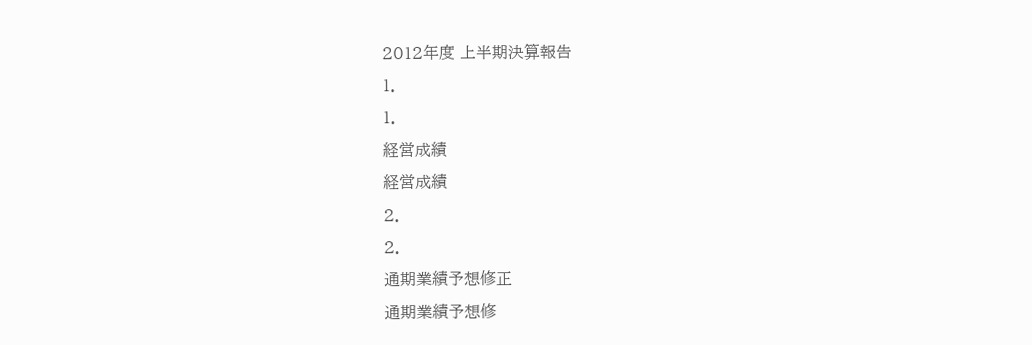2012年度 上半期決算報告
1.
1.
経営成績
経営成績
2.
2.
通期業績予想修正
通期業績予想修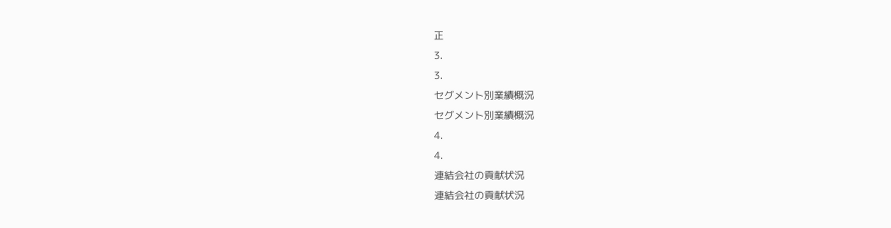正
3.
3.
セグメント別業績概況
セグメント別業績概況
4.
4.
連結会社の貢献状況
連結会社の貢献状況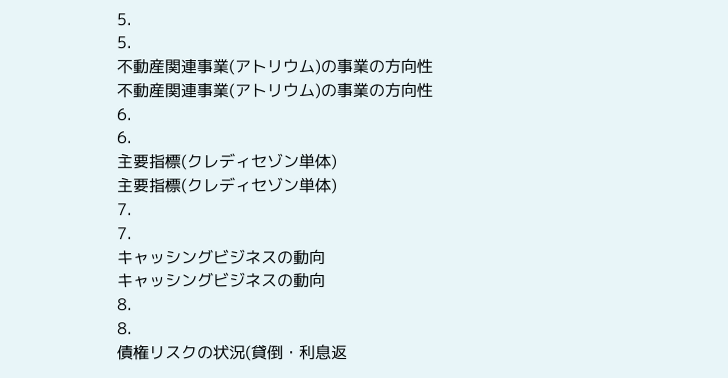5.
5.
不動産関連事業(アトリウム)の事業の方向性
不動産関連事業(アトリウム)の事業の方向性
6.
6.
主要指標(クレディセゾン単体)
主要指標(クレディセゾン単体)
7.
7.
キャッシングビジネスの動向
キャッシングビジネスの動向
8.
8.
債権リスクの状況(貸倒・利息返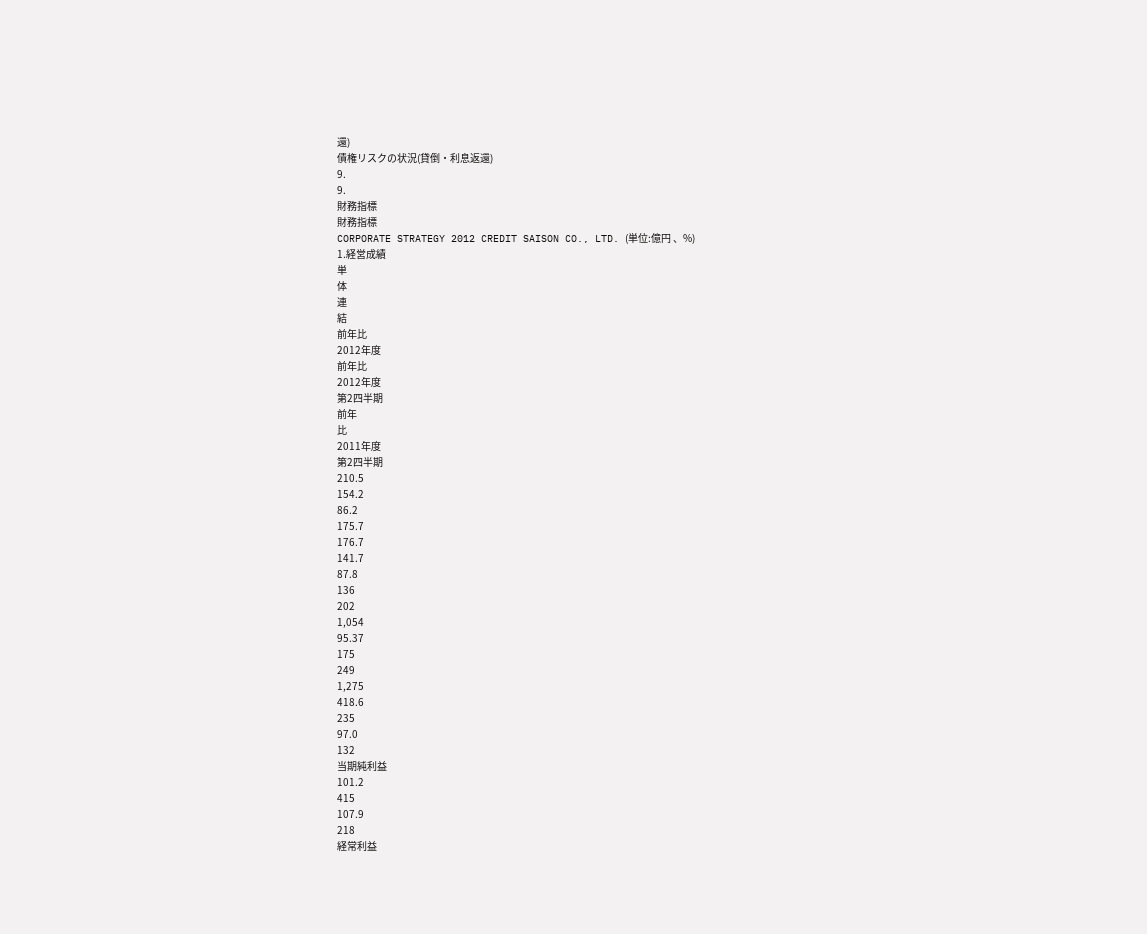還)
債権リスクの状況(貸倒・利息返還)
9.
9.
財務指標
財務指標
CORPORATE STRATEGY 2012 CREDIT SAISON CO., LTD. (単位:億円 、%)
1.経営成績
単
体
連
結
前年比
2012年度
前年比
2012年度
第2四半期
前年
比
2011年度
第2四半期
210.5
154.2
86.2
175.7
176.7
141.7
87.8
136
202
1,054
95.37
175
249
1,275
418.6
235
97.0
132
当期純利益
101.2
415
107.9
218
経常利益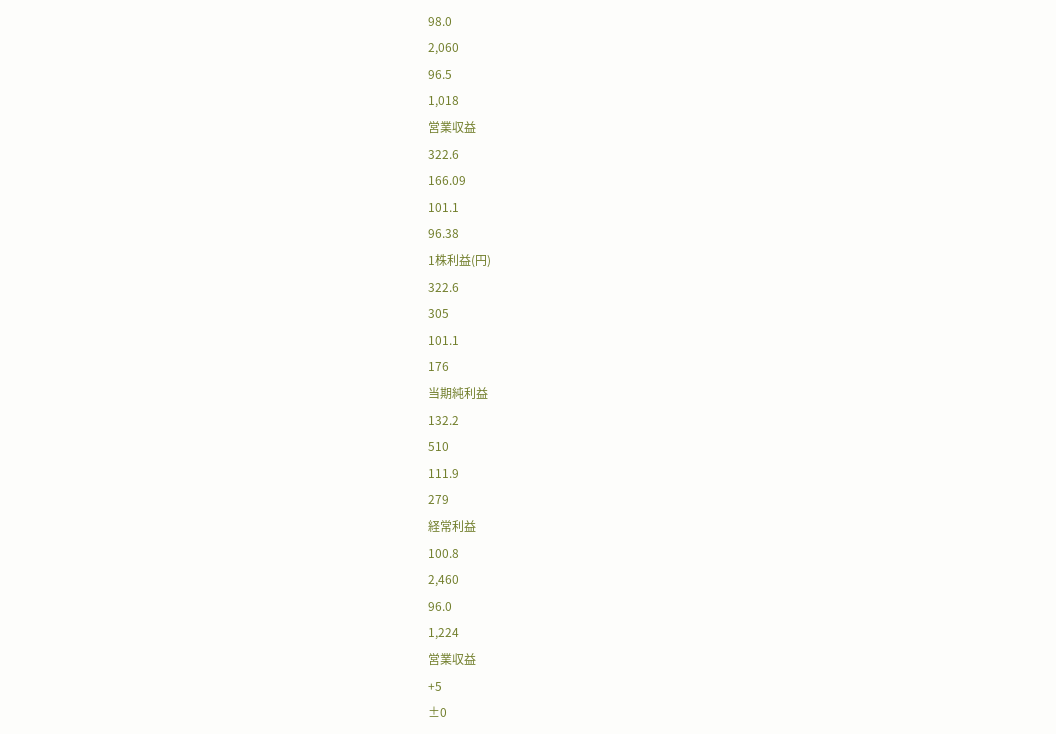98.0
2,060
96.5
1,018
営業収益
322.6
166.09
101.1
96.38
1株利益(円)
322.6
305
101.1
176
当期純利益
132.2
510
111.9
279
経常利益
100.8
2,460
96.0
1,224
営業収益
+5
±0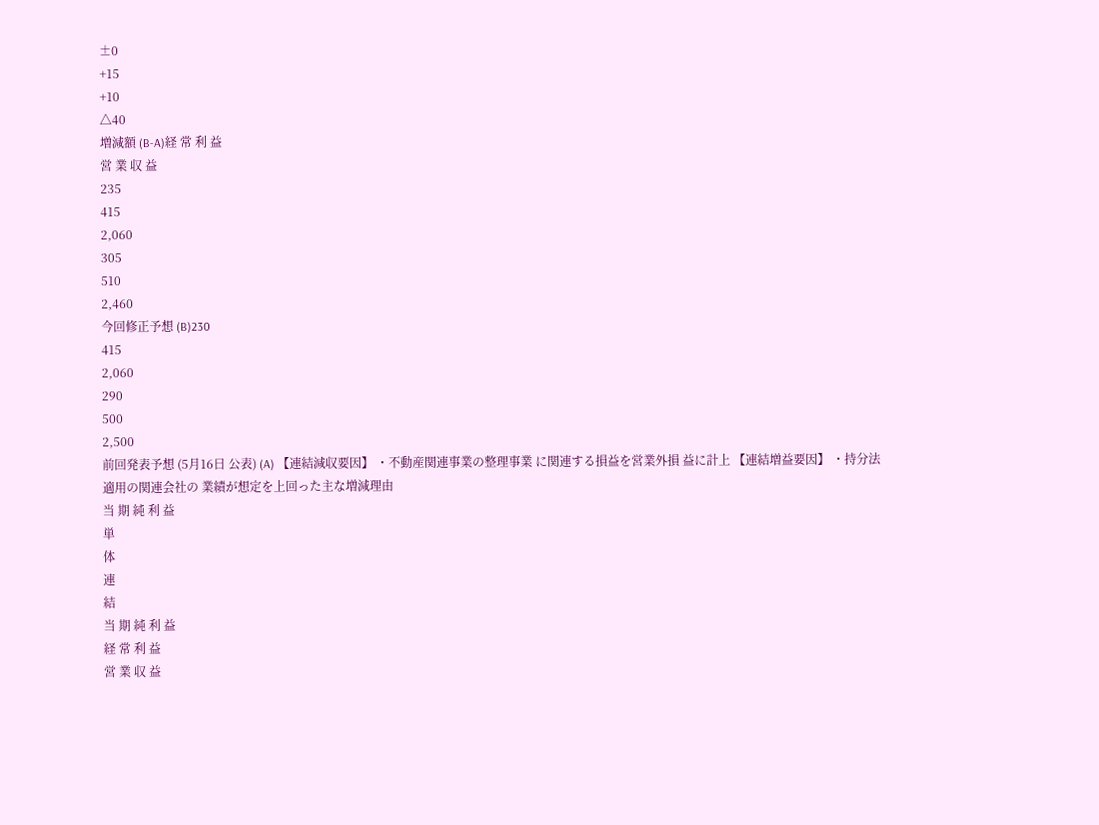±0
+15
+10
△40
増減額 (B-A)経 常 利 益
営 業 収 益
235
415
2,060
305
510
2,460
今回修正予想 (B)230
415
2,060
290
500
2,500
前回発表予想 (5月16日 公表) (A) 【連結減収要因】 ・不動産関連事業の整理事業 に関連する損益を営業外損 益に計上 【連結増益要因】 ・持分法適用の関連会社の 業績が想定を上回った主な増減理由
当 期 純 利 益
単
体
連
結
当 期 純 利 益
経 常 利 益
営 業 収 益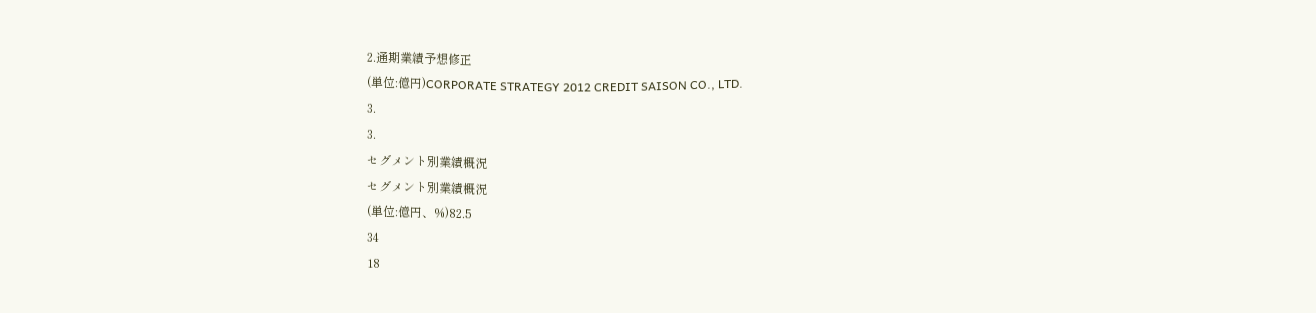2.通期業績予想修正
(単位:億円)CORPORATE STRATEGY 2012 CREDIT SAISON CO., LTD.
3.
3.
セグメント別業績概況
セグメント別業績概況
(単位:億円、%)82.5
34
18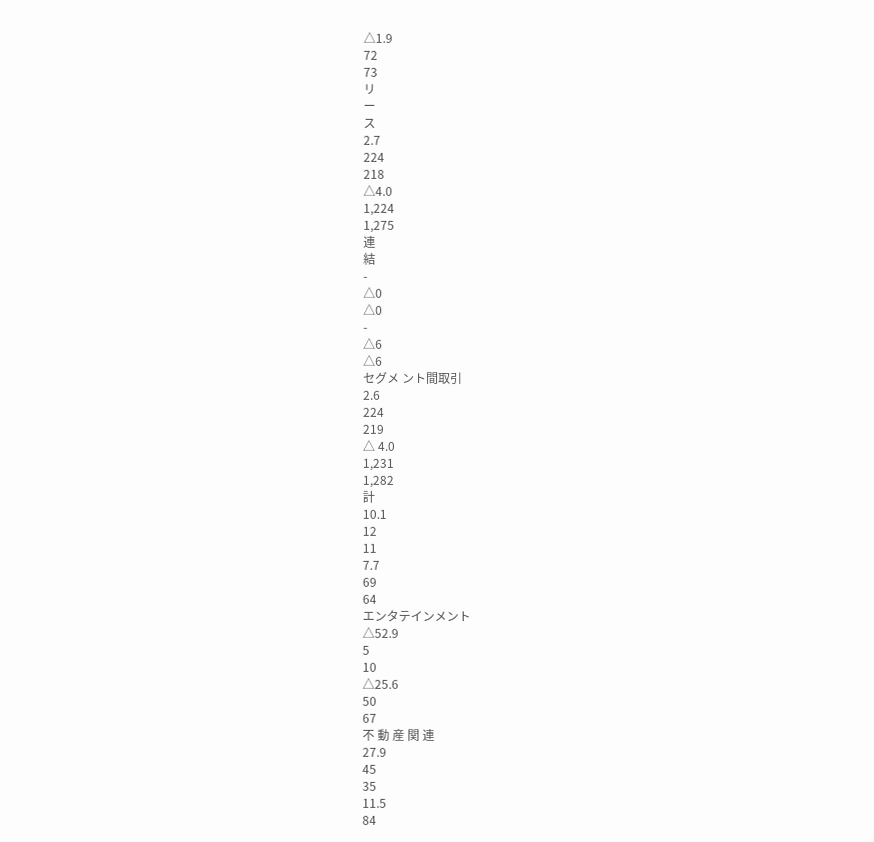△1.9
72
73
リ
ー
ス
2.7
224
218
△4.0
1,224
1,275
連
結
-
△0
△0
-
△6
△6
セグメ ント間取引
2.6
224
219
△ 4.0
1,231
1,282
計
10.1
12
11
7.7
69
64
エンタテインメント
△52.9
5
10
△25.6
50
67
不 動 産 関 連
27.9
45
35
11.5
84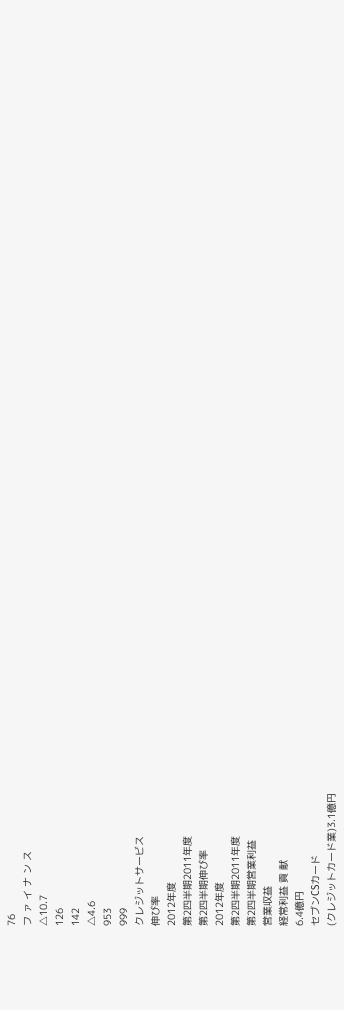76
フ ァ イ ナ ン ス
△10.7
126
142
△4.6
953
999
クレジットサービス
伸び率
2012年度
第2四半期2011年度
第2四半期伸び率
2012年度
第2四半期2011年度
第2四半期営業利益
営業収益
経常利益 貢 献
6.4億円
セブンCSカード
(クレジットカード業)3.1億円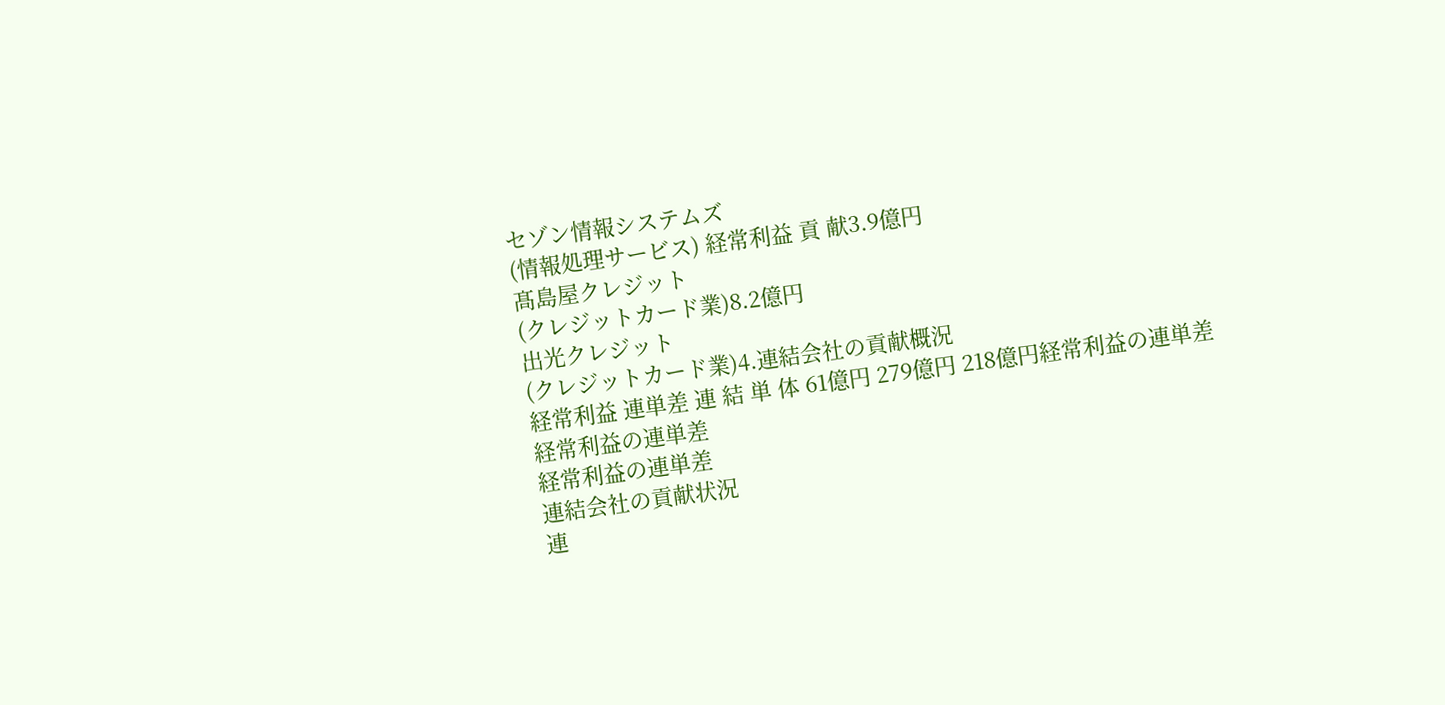セゾン情報システムズ
(情報処理サービス) 経常利益 貢 献3.9億円
髙島屋クレジット
(クレジットカード業)8.2億円
出光クレジット
(クレジットカード業)4.連結会社の貢献概況
経常利益 連単差 連 結 単 体 61億円 279億円 218億円経常利益の連単差
経常利益の連単差
経常利益の連単差
連結会社の貢献状況
連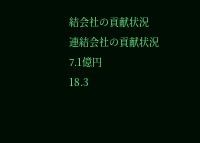結会社の貢献状況
連結会社の貢献状況
7.1億円
18.3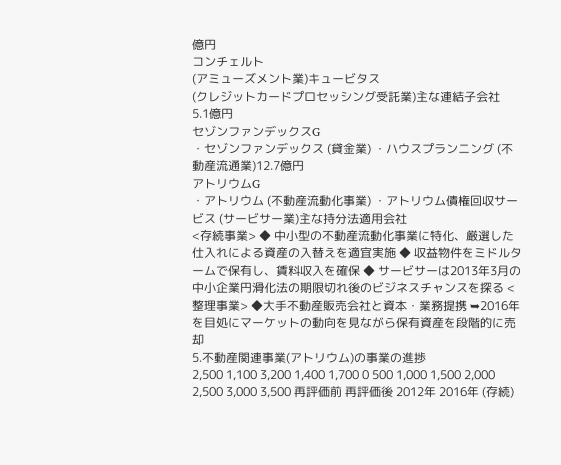億円
コンチェルト
(アミューズメント業)キュービタス
(クレジットカードプロセッシング受託業)主な連結子会社
5.1億円
セゾンファンデックスG
・セゾンファンデックス (貸金業) ・ハウスプランニング (不動産流通業)12.7億円
アトリウムG
・アトリウム (不動産流動化事業) ・アトリウム債権回収サービス (サービサー業)主な持分法適用会社
<存続事業> ◆ 中小型の不動産流動化事業に特化、厳選した仕入れによる資産の入替えを適宜実施 ◆ 収益物件をミドルタームで保有し、賃料収入を確保 ◆ サービサーは2013年3月の中小企業円滑化法の期限切れ後のビジネスチャンスを探る <整理事業> ◆大手不動産販売会社と資本・業務提携 ➥2016年を目処にマーケットの動向を見ながら保有資産を段階的に売却
5.不動産関連事業(アトリウム)の事業の進捗
2,500 1,100 3,200 1,400 1,700 0 500 1,000 1,500 2,000 2,500 3,000 3,500 再評価前 再評価後 2012年 2016年 (存続)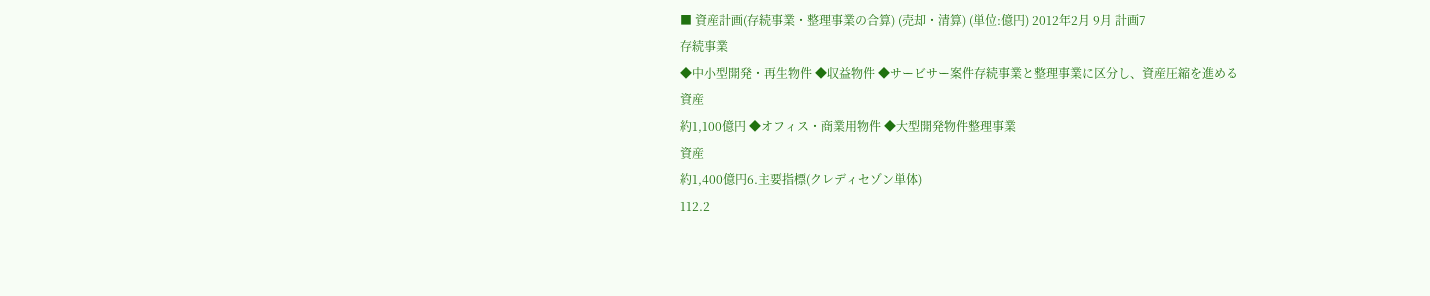■ 資産計画(存続事業・整理事業の合算) (売却・清算) (単位:億円) 2012年2月 9月 計画7
存続事業
◆中小型開発・再生物件 ◆収益物件 ◆サービサー案件存続事業と整理事業に区分し、資産圧縮を進める
資産
約1,100億円 ◆オフィス・商業用物件 ◆大型開発物件整理事業
資産
約1,400億円6.主要指標(クレディセゾン単体)
112.2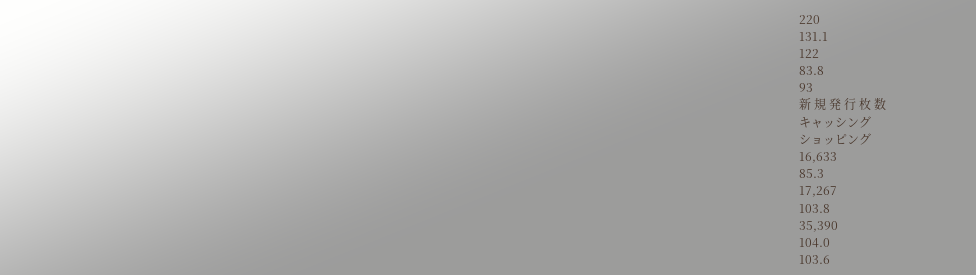220
131.1
122
83.8
93
新 規 発 行 枚 数
キャッシング
ショッピング
16,633
85.3
17,267
103.8
35,390
104.0
103.6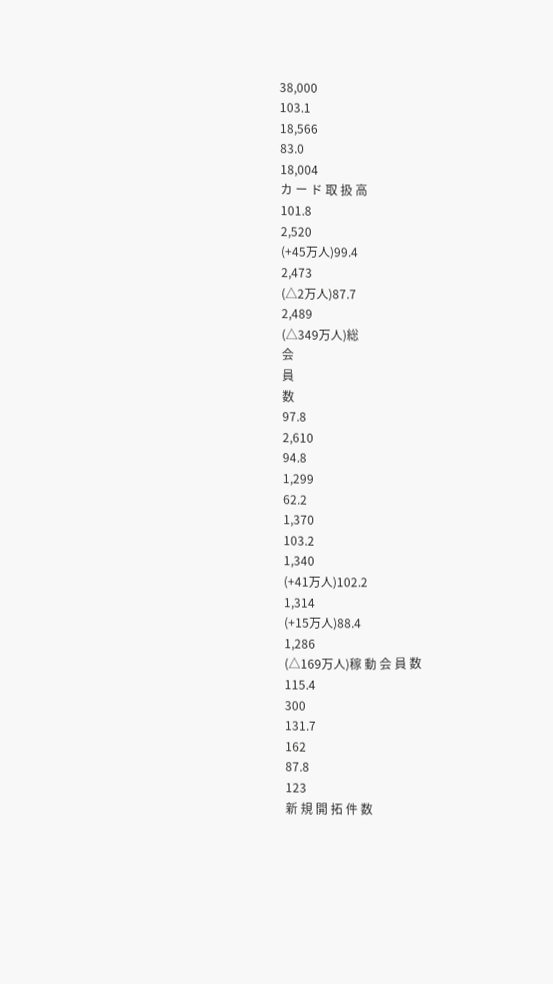38,000
103.1
18,566
83.0
18,004
カ ー ド 取 扱 高
101.8
2,520
(+45万人)99.4
2,473
(△2万人)87.7
2,489
(△349万人)総
会
員
数
97.8
2,610
94.8
1,299
62.2
1,370
103.2
1,340
(+41万人)102.2
1,314
(+15万人)88.4
1,286
(△169万人)稼 動 会 員 数
115.4
300
131.7
162
87.8
123
新 規 開 拓 件 数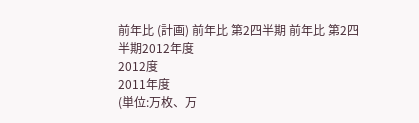前年比 (計画) 前年比 第2四半期 前年比 第2四半期2012年度
2012度
2011年度
(単位:万枚、万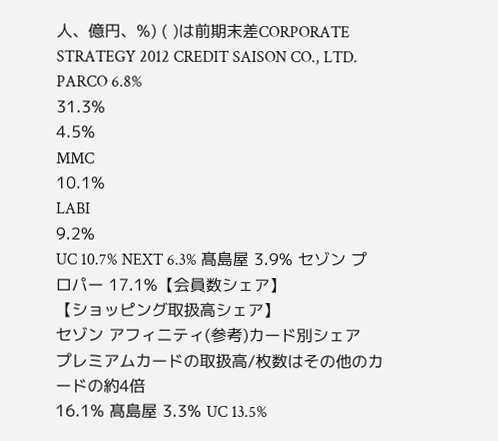人、億円、%) ( )は前期末差CORPORATE STRATEGY 2012 CREDIT SAISON CO., LTD. PARCO 6.8%
31.3%
4.5%
MMC
10.1%
LABI
9.2%
UC 10.7% NEXT 6.3% 髙島屋 3.9% セゾン プロパー 17.1%【会員数シェア】
【ショッピング取扱高シェア】
セゾン アフィニティ(参考)カード別シェア
プレミアムカードの取扱高/枚数はその他のカードの約4倍
16.1% 髙島屋 3.3% UC 13.5%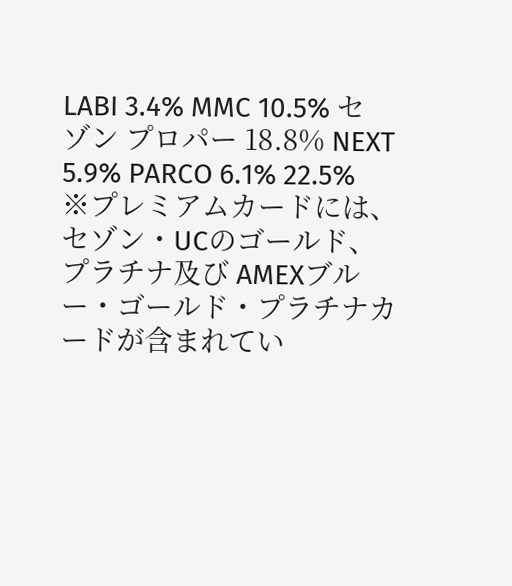LABI 3.4% MMC 10.5% セゾン プロパー 18.8% NEXT 5.9% PARCO 6.1% 22.5% ※プレミアムカードには、セゾン・UCのゴールド、プラチナ及び AMEXブルー・ゴールド・プラチナカードが含まれてい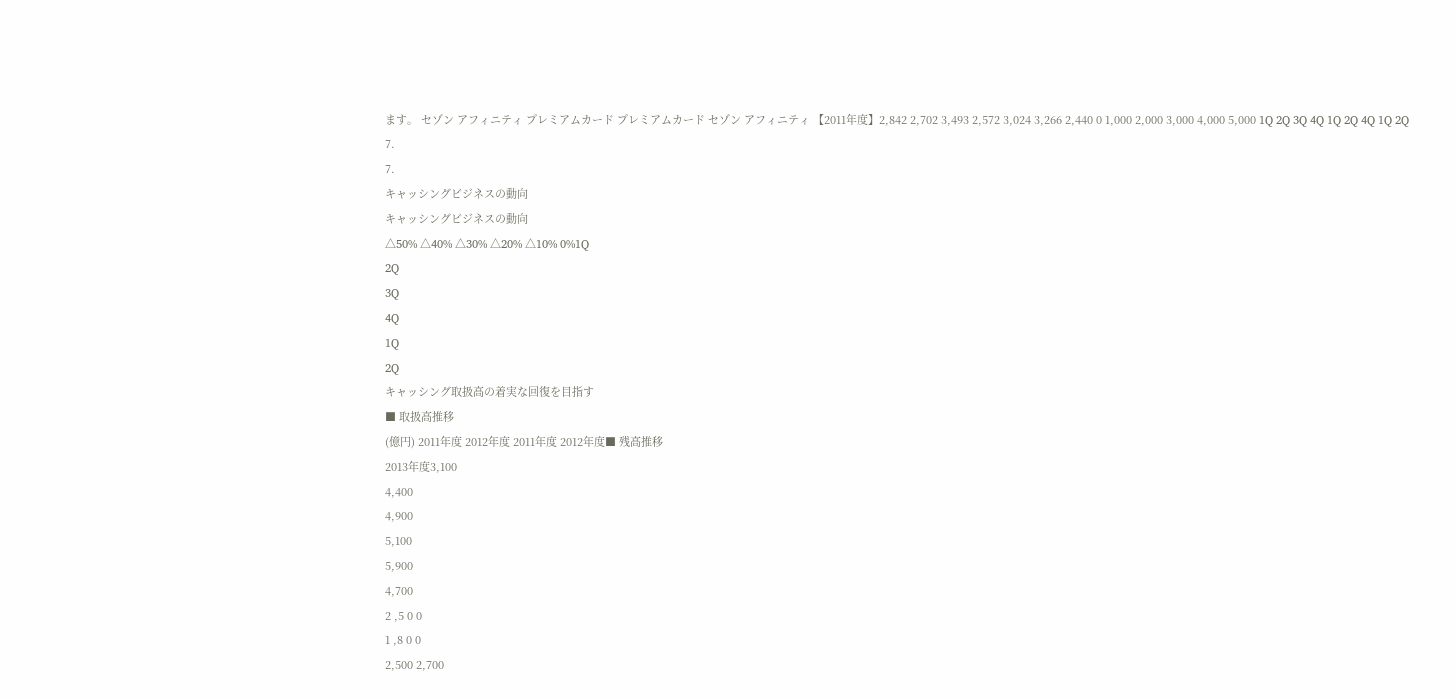ます。 セゾン アフィニティ プレミアムカード プレミアムカード セゾン アフィニティ 【2011年度】2,842 2,702 3,493 2,572 3,024 3,266 2,440 0 1,000 2,000 3,000 4,000 5,000 1Q 2Q 3Q 4Q 1Q 2Q 4Q 1Q 2Q
7.
7.
キャッシングビジネスの動向
キャッシングビジネスの動向
△50% △40% △30% △20% △10% 0%1Q
2Q
3Q
4Q
1Q
2Q
キャッシング取扱高の着実な回復を目指す
■ 取扱高推移
(億円) 2011年度 2012年度 2011年度 2012年度■ 残高推移
2013年度3,100
4,400
4,900
5,100
5,900
4,700
2 ,5 0 0
1 ,8 0 0
2,500 2,700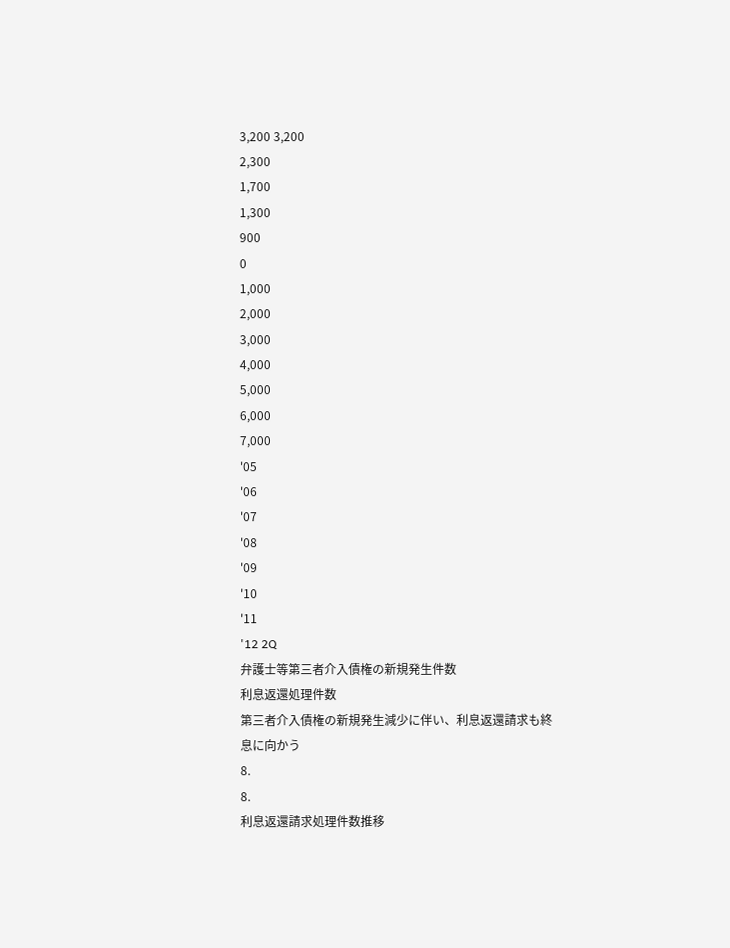3,200 3,200
2,300
1,700
1,300
900
0
1,000
2,000
3,000
4,000
5,000
6,000
7,000
'05
'06
'07
'08
'09
'10
'11
'12 2Q
弁護士等第三者介入債権の新規発生件数
利息返還処理件数
第三者介入債権の新規発生減少に伴い、利息返還請求も終息に向かう
8.
8.
利息返還請求処理件数推移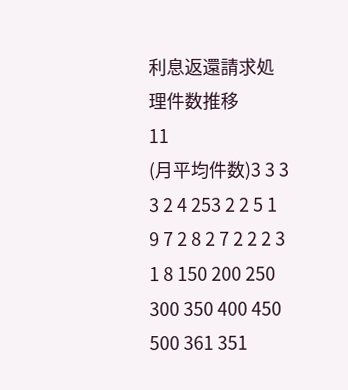利息返還請求処理件数推移
11
(月平均件数)3 3 3 3 2 4 253 2 2 5 1 9 7 2 8 2 7 2 2 2 3 1 8 150 200 250 300 350 400 450 500 361 351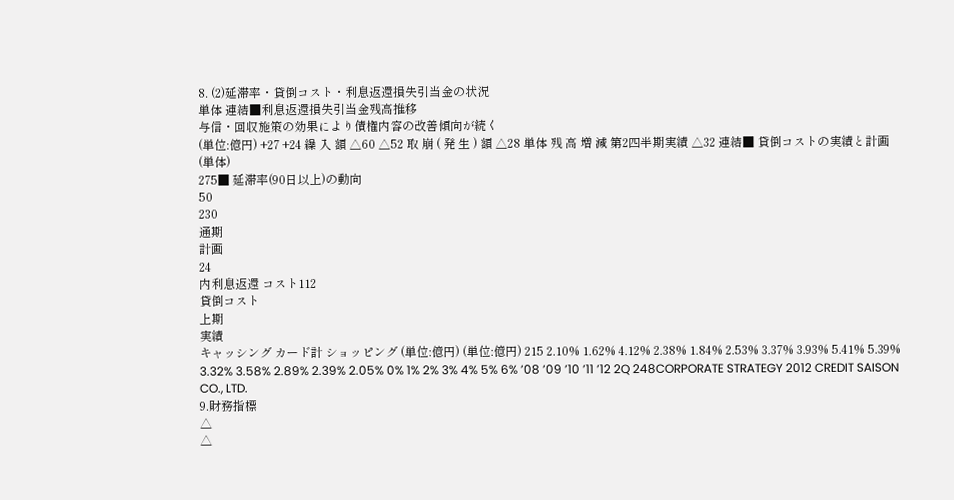8. (2)延滞率・貸倒コスト・利息返還損失引当金の状況
単体 連結■利息返還損失引当金残高推移
与信・回収施策の効果により債権内容の改善傾向が続く
(単位:億円) +27 +24 繰 入 額 △60 △52 取 崩 ( 発 生 ) 額 △28 単体 残 高 増 減 第2四半期実績 △32 連結■ 貸倒コストの実績と計画 (単体)
275■ 延滞率(90日以上)の動向
50
230
通期
計画
24
内利息返還 コスト112
貸倒コスト
上期
実績
キャッシング カード計 ショッピング (単位:億円) (単位:億円) 215 2.10% 1.62% 4.12% 2.38% 1.84% 2.53% 3.37% 3.93% 5.41% 5.39% 3.32% 3.58% 2.89% 2.39% 2.05% 0% 1% 2% 3% 4% 5% 6% ’08 ’09 ’10 ’11 ’12 2Q 248CORPORATE STRATEGY 2012 CREDIT SAISON CO., LTD.
9.財務指標
△
△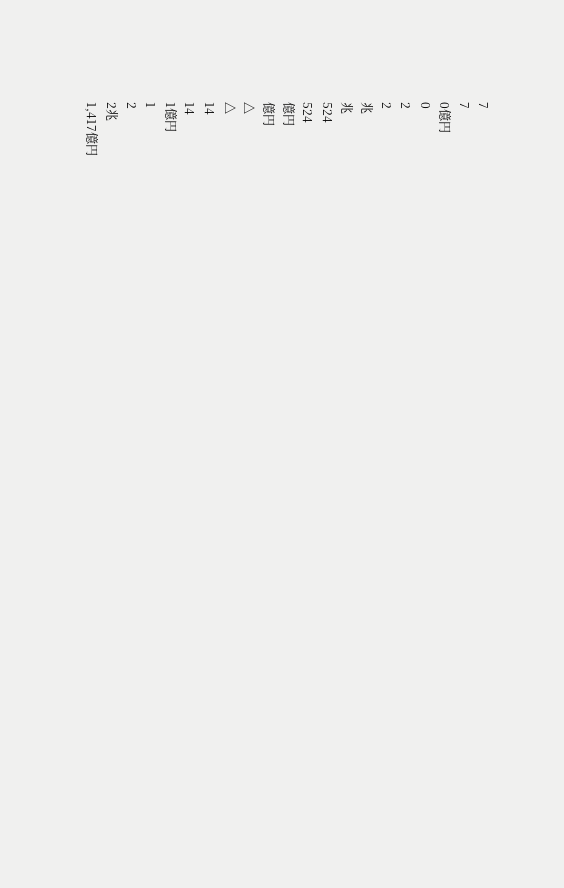7
7
0億円
0
2
2
兆
兆
524
524
億円
億円
△
△
14
14
1億円
1
2
2兆
1,417億円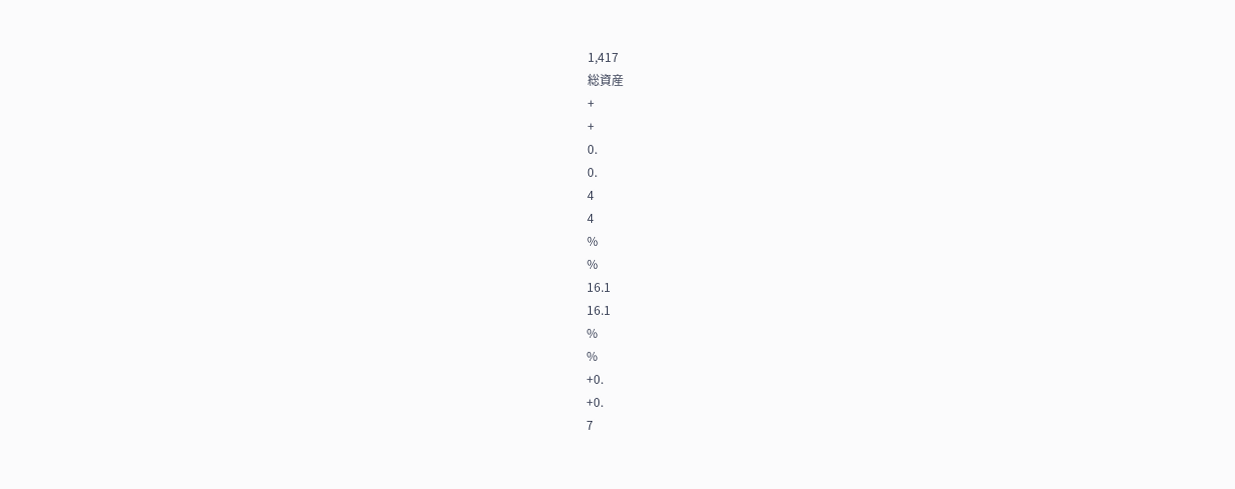1,417
総資産
+
+
0.
0.
4
4
%
%
16.1
16.1
%
%
+0.
+0.
7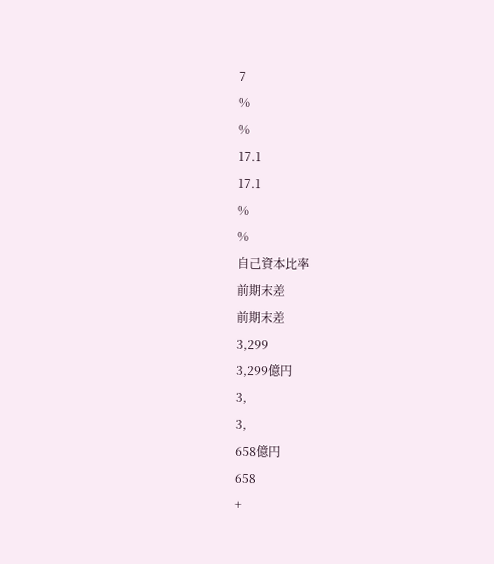7
%
%
17.1
17.1
%
%
自己資本比率
前期末差
前期末差
3,299
3,299億円
3,
3,
658億円
658
+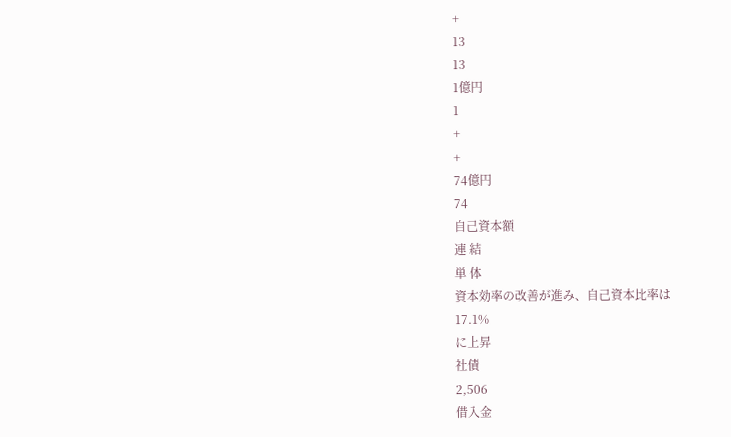+
13
13
1億円
1
+
+
74億円
74
自己資本額
連 結
単 体
資本効率の改善が進み、自己資本比率は
17.1%
に上昇
社債
2,506
借入金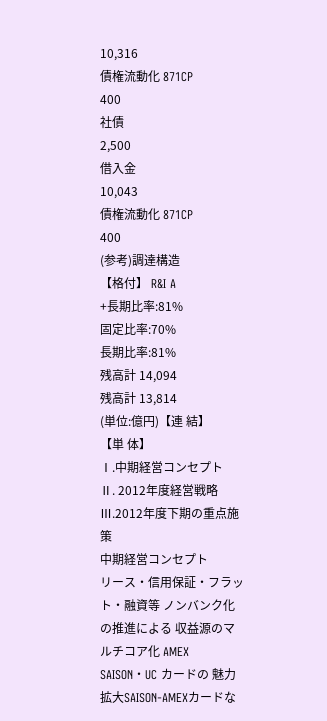10,316
債権流動化 871CP
400
社債
2,500
借入金
10,043
債権流動化 871CP
400
(参考)調達構造
【格付】 R&I A
+長期比率:81%
固定比率:70%
長期比率:81%
残高計 14,094
残高計 13,814
(単位:億円)【連 結】
【単 体】
Ⅰ.中期経営コンセプト
Ⅱ. 2012年度経営戦略
Ⅲ.2012年度下期の重点施策
中期経営コンセプト
リース・信用保証・フラット・融資等 ノンバンク化の推進による 収益源のマルチコア化 AMEX SAISON・UC カードの 魅力拡大SAISON-AMEXカードな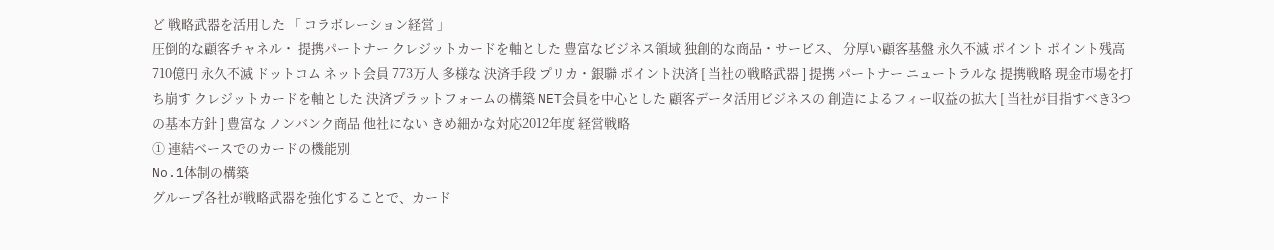ど 戦略武器を活用した 「 コラボレーション経営 」
圧倒的な顧客チャネル・ 提携パートナー クレジットカードを軸とした 豊富なビジネス領域 独創的な商品・サービス、 分厚い顧客基盤 永久不滅 ポイント ポイント残高 710億円 永久不滅 ドットコム ネット会員 773万人 多様な 決済手段 プリカ・銀聯 ポイント決済 [ 当社の戦略武器 ] 提携 パートナー ニュートラルな 提携戦略 現金市場を打ち崩す クレジットカードを軸とした 決済プラットフォームの構築 NET会員を中心とした 顧客データ活用ビジネスの 創造によるフィー収益の拡大 [ 当社が目指すべき3つの基本方針 ] 豊富な ノンバンク商品 他社にない きめ細かな対応2012年度 経営戦略
① 連結ベースでのカードの機能別
No.1体制の構築
グループ各社が戦略武器を強化することで、カード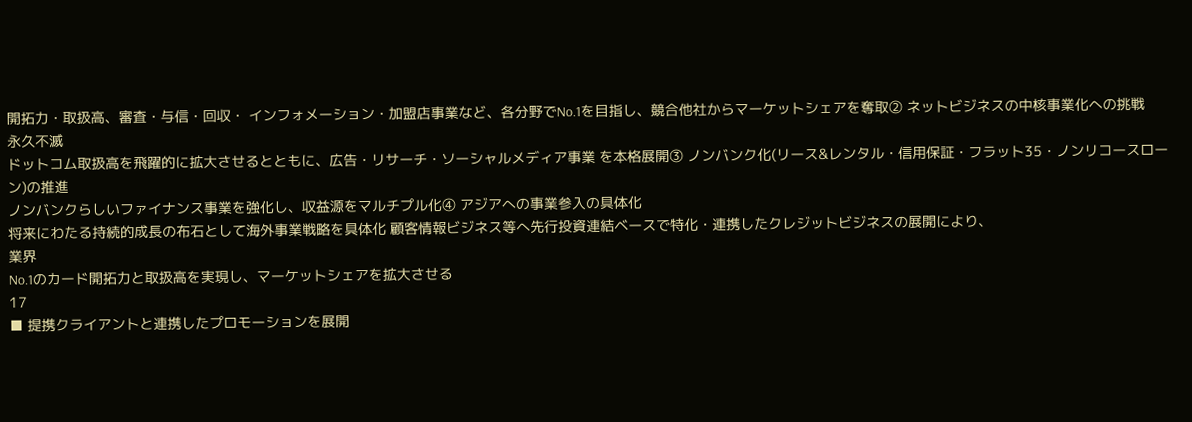開拓力・取扱高、審査・与信・回収・ インフォメーション・加盟店事業など、各分野でNo.1を目指し、競合他社からマーケットシェアを奪取② ネットビジネスの中核事業化への挑戦
永久不滅
ドットコム取扱高を飛躍的に拡大させるとともに、広告・リサーチ・ソーシャルメディア事業 を本格展開③ ノンバンク化(リース&レンタル・信用保証・フラット35・ノンリコースローン)の推進
ノンバンクらしいファイナンス事業を強化し、収益源をマルチプル化④ アジアへの事業参入の具体化
将来にわたる持続的成長の布石として海外事業戦略を具体化 顧客情報ビジネス等へ先行投資連結ベースで特化・連携したクレジットビジネスの展開により、
業界
No.1のカード開拓力と取扱高を実現し、マーケットシェアを拡大させる
17
■ 提携クライアントと連携したプロモーションを展開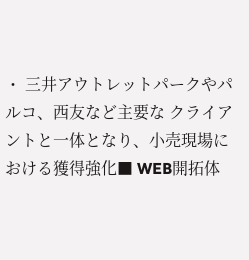・ 三井アウトレットパークやパルコ、西友など主要な クライアントと一体となり、小売現場における獲得強化■ WEB開拓体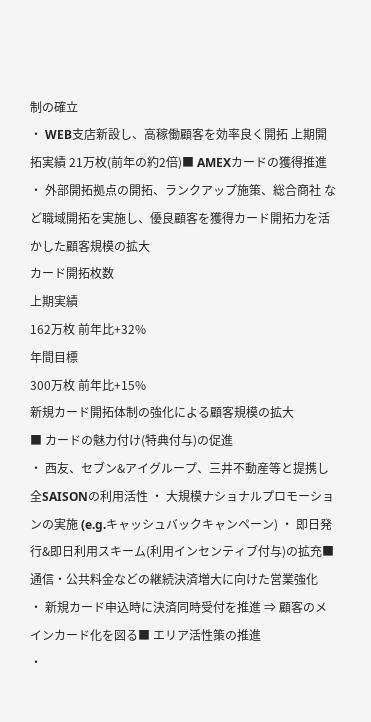制の確立
・ WEB支店新設し、高稼働顧客を効率良く開拓 上期開拓実績 21万枚(前年の約2倍)■ AMEXカードの獲得推進
・ 外部開拓拠点の開拓、ランクアップ施策、総合商社 など職域開拓を実施し、優良顧客を獲得カード開拓力を活かした顧客規模の拡大
カード開拓枚数
上期実績
162万枚 前年比+32%
年間目標
300万枚 前年比+15%
新規カード開拓体制の強化による顧客規模の拡大
■ カードの魅力付け(特典付与)の促進
・ 西友、セブン&アイグループ、三井不動産等と提携し全SAISONの利用活性 ・ 大規模ナショナルプロモーションの実施 (e.g.キャッシュバックキャンペーン) ・ 即日発行&即日利用スキーム(利用インセンティブ付与)の拡充■ 通信・公共料金などの継続決済増大に向けた営業強化
・ 新規カード申込時に決済同時受付を推進 ⇒ 顧客のメインカード化を図る■ エリア活性策の推進
・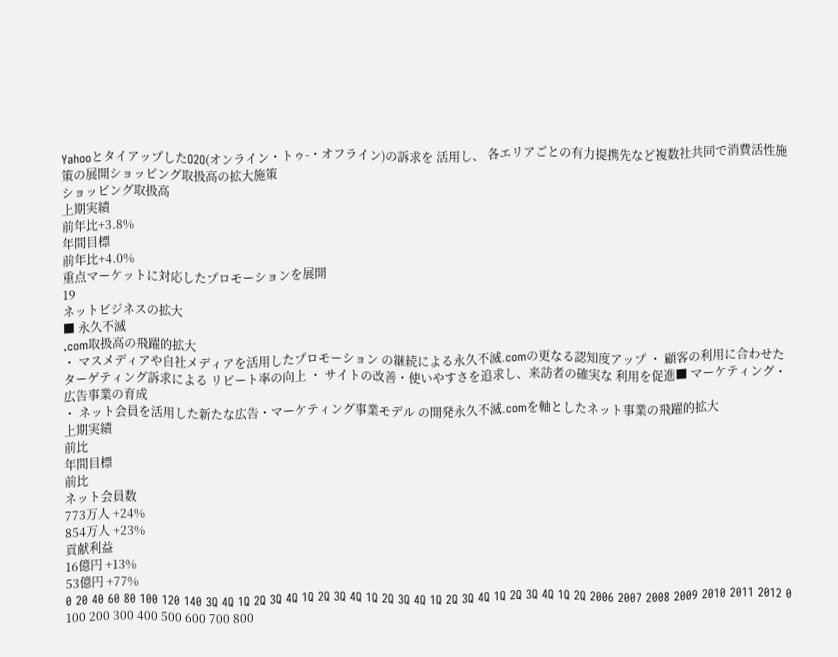YahooとタイアップしたO2O(オンライン・トゥ-・オフライン)の訴求を 活用し、 各エリアごとの有力提携先など複数社共同で消費活性施策の展開ショッピング取扱高の拡大施策
ショッピング取扱高
上期実績
前年比+3.8%
年間目標
前年比+4.0%
重点マーケットに対応したプロモーションを展開
19
ネットビジネスの拡大
■ 永久不滅
.com取扱高の飛躍的拡大
・ マスメディアや自社メディアを活用したプロモーション の継続による永久不滅.comの更なる認知度アップ ・ 顧客の利用に合わせたターゲティング訴求による リピート率の向上 ・ サイトの改善・使いやすさを追求し、来訪者の確実な 利用を促進■ マーケティング・広告事業の育成
・ ネット会員を活用した新たな広告・マーケティング事業モデル の開発永久不滅.comを軸としたネット事業の飛躍的拡大
上期実績
前比
年間目標
前比
ネット会員数
773万人 +24%
854万人 +23%
貢献利益
16億円 +13%
53億円 +77%
0 20 40 60 80 100 120 140 3Q 4Q 1Q 2Q 3Q 4Q 1Q 2Q 3Q 4Q 1Q 2Q 3Q 4Q 1Q 2Q 3Q 4Q 1Q 2Q 3Q 4Q 1Q 2Q 2006 2007 2008 2009 2010 2011 2012 0 100 200 300 400 500 600 700 800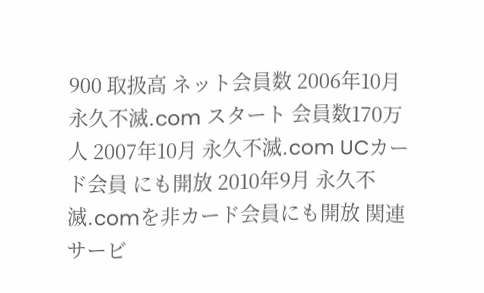900 取扱高 ネット会員数 2006年10月 永久不滅.com スタート 会員数170万人 2007年10月 永久不滅.com UCカード会員 にも開放 2010年9月 永久不滅.comを非カード会員にも開放 関連サービ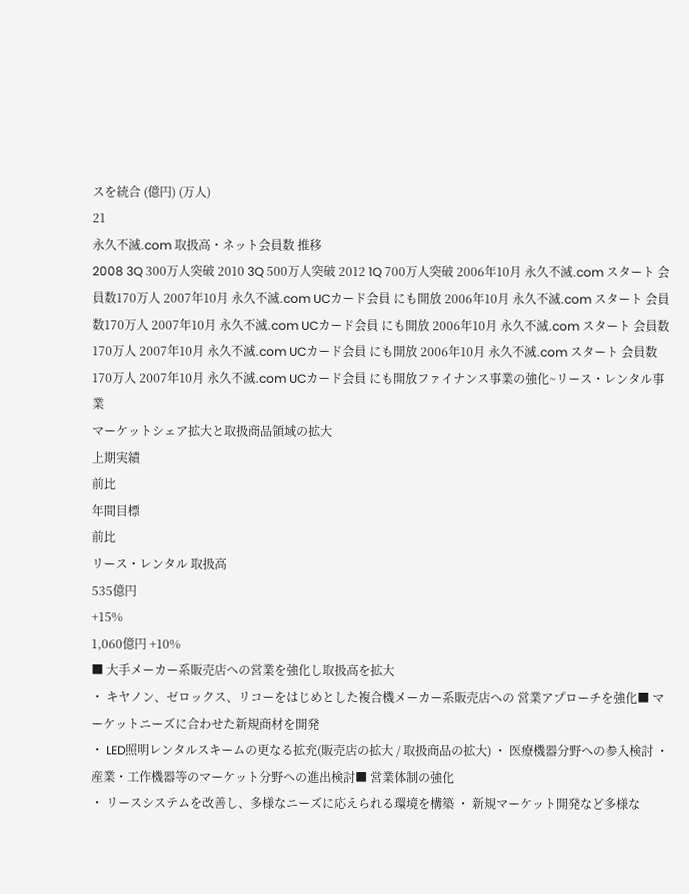スを統合 (億円) (万人)
21
永久不滅.com 取扱高・ネット会員数 推移
2008 3Q 300万人突破 2010 3Q 500万人突破 2012 1Q 700万人突破 2006年10月 永久不滅.com スタート 会員数170万人 2007年10月 永久不滅.com UCカード会員 にも開放 2006年10月 永久不滅.com スタート 会員数170万人 2007年10月 永久不滅.com UCカード会員 にも開放 2006年10月 永久不滅.com スタート 会員数170万人 2007年10月 永久不滅.com UCカード会員 にも開放 2006年10月 永久不滅.com スタート 会員数170万人 2007年10月 永久不滅.com UCカード会員 にも開放ファイナンス事業の強化~リース・レンタル事業
マーケットシェア拡大と取扱商品領域の拡大
上期実績
前比
年間目標
前比
リース・レンタル 取扱高
535億円
+15%
1,060億円 +10%
■ 大手メーカー系販売店への営業を強化し取扱高を拡大
・ キヤノン、ゼロックス、リコーをはじめとした複合機メーカー系販売店への 営業アプローチを強化■ マーケットニーズに合わせた新規商材を開発
・ LED照明レンタルスキームの更なる拡充(販売店の拡大 / 取扱商品の拡大) ・ 医療機器分野への参入検討 ・ 産業・工作機器等のマーケット分野への進出検討■ 営業体制の強化
・ リースシステムを改善し、多様なニーズに応えられる環境を構築 ・ 新規マーケット開発など多様な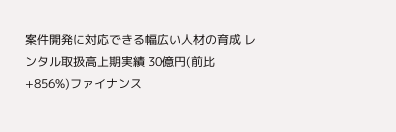案件開発に対応できる幅広い人材の育成 レンタル取扱高上期実績 30億円(前比+856%)ファイナンス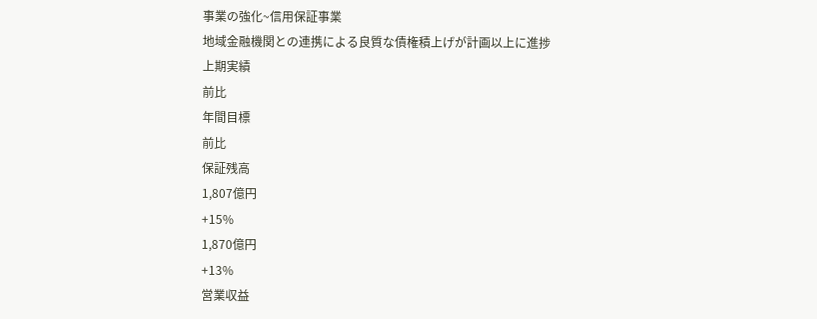事業の強化~信用保証事業
地域金融機関との連携による良質な債権積上げが計画以上に進捗
上期実績
前比
年間目標
前比
保証残高
1,807億円
+15%
1,870億円
+13%
営業収益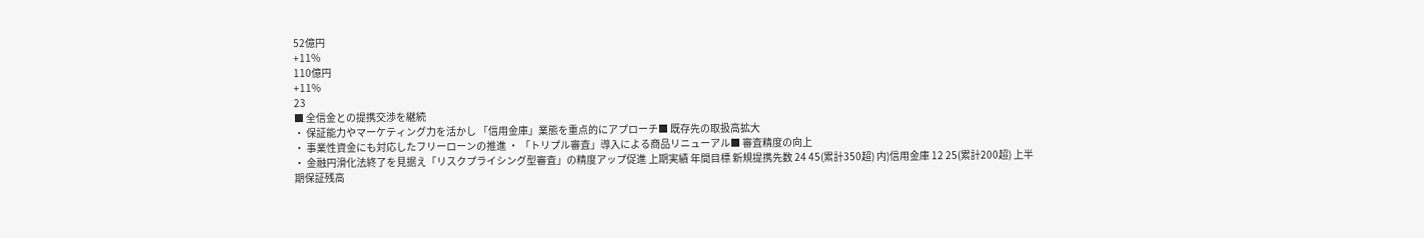52億円
+11%
110億円
+11%
23
■ 全信金との提携交渉を継続
・ 保証能力やマーケティング力を活かし 「信用金庫」業態を重点的にアプローチ■ 既存先の取扱高拡大
・ 事業性資金にも対応したフリーローンの推進 ・ 「トリプル審査」導入による商品リニューアル■ 審査精度の向上
・ 金融円滑化法終了を見据え「リスクプライシング型審査」の精度アップ促進 上期実績 年間目標 新規提携先数 24 45(累計350超) 内)信用金庫 12 25(累計200超) 上半期保証残高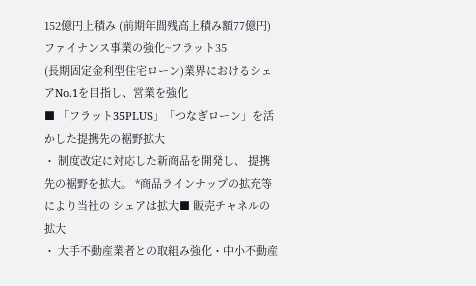152億円上積み (前期年間残高上積み額77億円)ファイナンス事業の強化~フラット35
(長期固定金利型住宅ローン)業界におけるシェアNo.1を目指し、営業を強化
■ 「フラット35PLUS」「つなぎローン」を活かした提携先の裾野拡大
・ 制度改定に対応した新商品を開発し、 提携先の裾野を拡大。 *商品ラインナップの拡充等により当社の シェアは拡大■ 販売チャネルの拡大
・ 大手不動産業者との取組み強化・中小不動産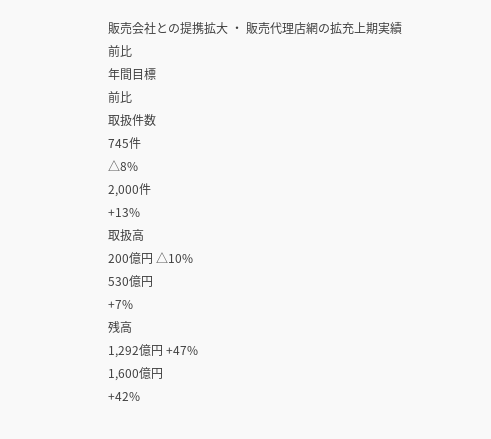販売会社との提携拡大 ・ 販売代理店網の拡充上期実績
前比
年間目標
前比
取扱件数
745件
△8%
2,000件
+13%
取扱高
200億円 △10%
530億円
+7%
残高
1,292億円 +47%
1,600億円
+42%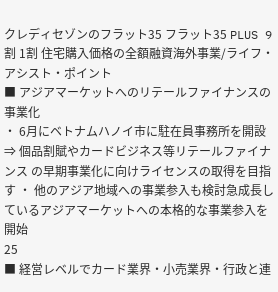クレディセゾンのフラット35 フラット35 PLUS 9割 1割 住宅購入価格の全額融資海外事業/ライフ・アシスト・ポイント
■ アジアマーケットへのリテールファイナンスの事業化
・ 6月にベトナムハノイ市に駐在員事務所を開設 ⇒ 個品割賦やカードビジネス等リテールファイナンス の早期事業化に向けライセンスの取得を目指す ・ 他のアジア地域への事業参入も検討急成長しているアジアマーケットへの本格的な事業参入を開始
25
■ 経営レベルでカード業界・小売業界・行政と連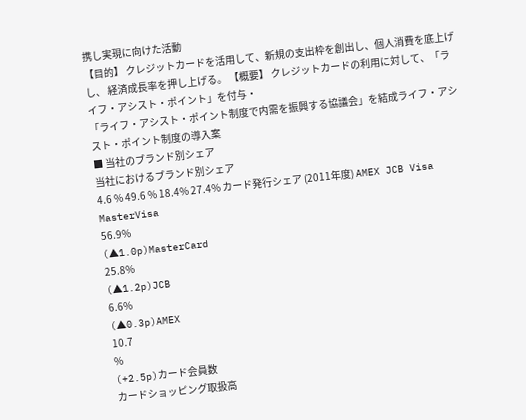携し実現に向けた活動
【目的】 クレジットカードを活用して、新規の支出枠を創出し、個人消費を底上げし、 経済成長率を押し上げる。 【概要】 クレジットカードの利用に対して、「ライフ・アシスト・ポイント」を付与・
「ライフ・アシスト・ポイント制度で内需を振興する協議会」を結成ライフ・アシスト・ポイント制度の導入案
■ 当社のブランド別シェア
当社におけるブランド別シェア
4.6 % 49.6 % 18.4% 27.4% カード発行シェア (2011年度) AMEX JCB Visa MasterVisa
56.9%
(▲1.0p)MasterCard
25.8%
(▲1.2p)JCB
6.6%
(▲0.3p)AMEX
10.7
%
(+2.5p)カード会員数
カードショッピング取扱高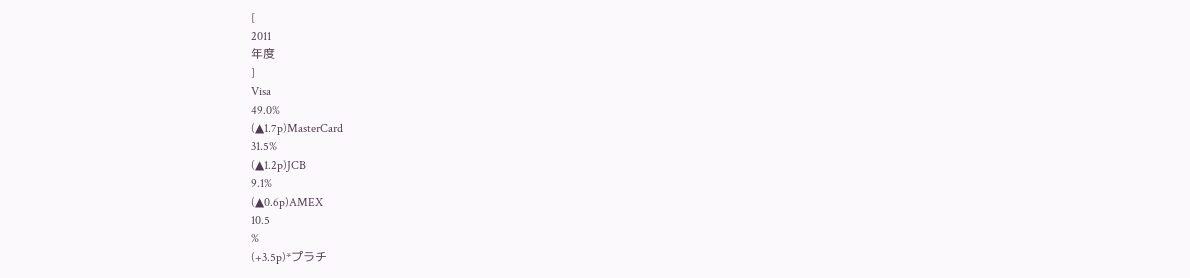[
2011
年度
]
Visa
49.0%
(▲1.7p)MasterCard
31.5%
(▲1.2p)JCB
9.1%
(▲0.6p)AMEX
10.5
%
(+3.5p)*プラチ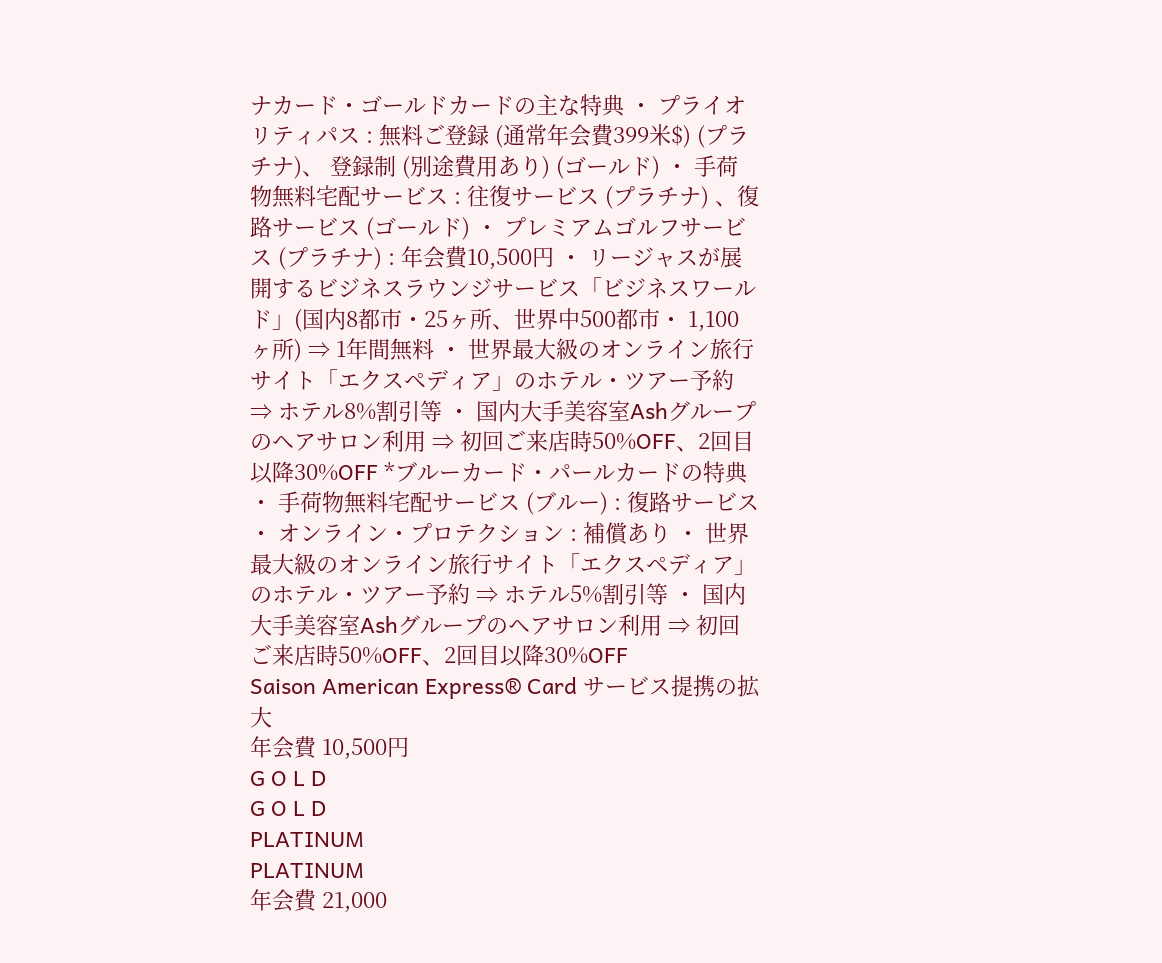ナカード・ゴールドカードの主な特典 ・ プライオリティパス : 無料ご登録 (通常年会費399米$) (プラチナ)、 登録制 (別途費用あり) (ゴールド) ・ 手荷物無料宅配サービス : 往復サービス (プラチナ) 、復路サービス (ゴールド) ・ プレミアムゴルフサービス (プラチナ) : 年会費10,500円 ・ リージャスが展開するビジネスラウンジサービス「ビジネスワールド」(国内8都市・25ヶ所、世界中500都市・ 1,100ヶ所) ⇒ 1年間無料 ・ 世界最大級のオンライン旅行サイト「エクスペディア」のホテル・ツアー予約 ⇒ ホテル8%割引等 ・ 国内大手美容室Ashグループのヘアサロン利用 ⇒ 初回ご来店時50%OFF、2回目以降30%OFF *ブルーカード・パールカードの特典 ・ 手荷物無料宅配サービス (ブルー) : 復路サービス ・ オンライン・プロテクション : 補償あり ・ 世界最大級のオンライン旅行サイト「エクスペディア」のホテル・ツアー予約 ⇒ ホテル5%割引等 ・ 国内大手美容室Ashグループのヘアサロン利用 ⇒ 初回ご来店時50%OFF、2回目以降30%OFF
Saison American Express® Card サービス提携の拡大
年会費 10,500円
G O L D
G O L D
PLATINUM
PLATINUM
年会費 21,000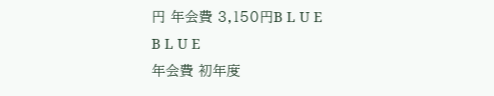円 年会費 3,150円B L U E
B L U E
年会費 初年度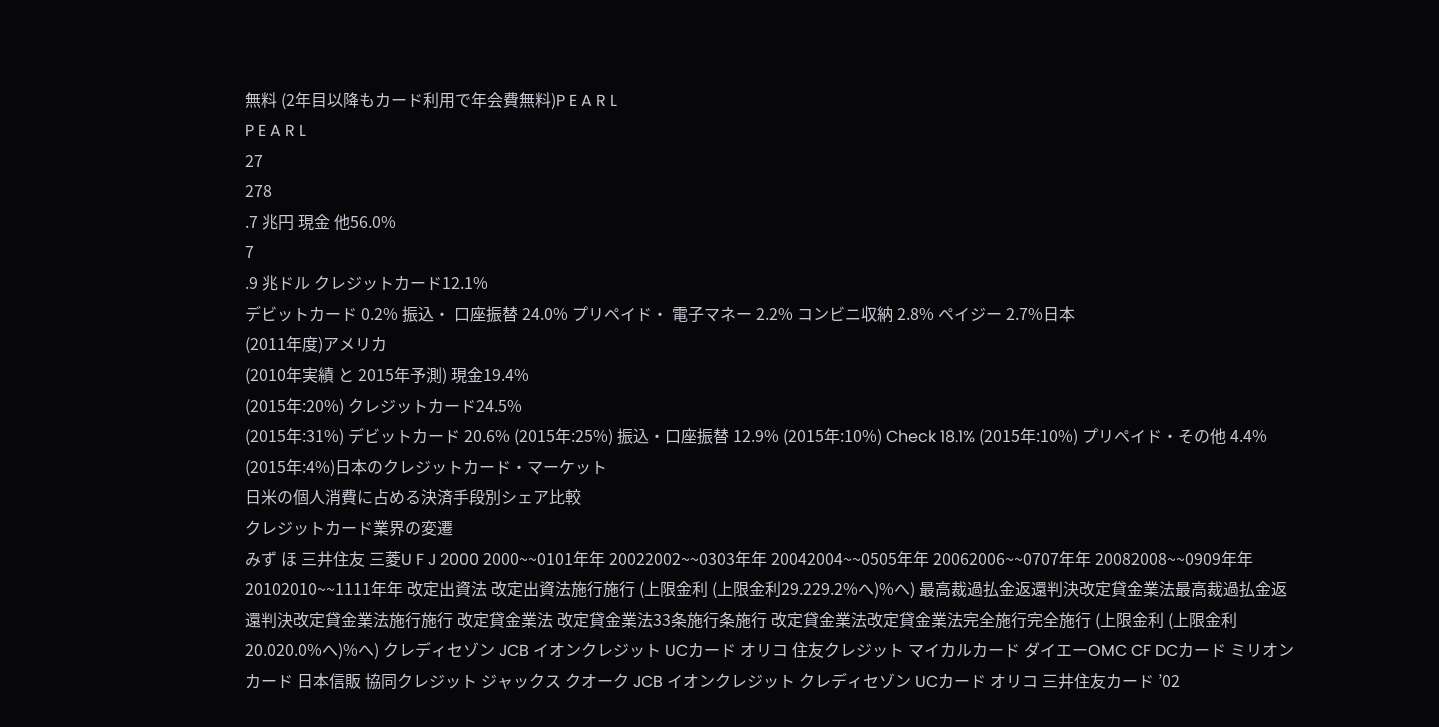無料 (2年目以降もカード利用で年会費無料)P E A R L
P E A R L
27
278
.7 兆円 現金 他56.0%
7
.9 兆ドル クレジットカード12.1%
デビットカード 0.2% 振込・ 口座振替 24.0% プリペイド・ 電子マネー 2.2% コンビニ収納 2.8% ペイジー 2.7%日本
(2011年度)アメリカ
(2010年実績 と 2015年予測) 現金19.4%
(2015年:20%) クレジットカード24.5%
(2015年:31%) デビットカード 20.6% (2015年:25%) 振込・口座振替 12.9% (2015年:10%) Check 18.1% (2015年:10%) プリペイド・その他 4.4% (2015年:4%)日本のクレジットカード・マーケット
日米の個人消費に占める決済手段別シェア比較
クレジットカード業界の変遷
みず ほ 三井住友 三菱U F J 2000 2000~~0101年年 20022002~~0303年年 20042004~~0505年年 20062006~~0707年年 20082008~~0909年年 20102010~~1111年年 改定出資法 改定出資法施行施行 (上限金利 (上限金利29.229.2%へ)%へ) 最高裁過払金返還判決改定貸金業法最高裁過払金返還判決改定貸金業法施行施行 改定貸金業法 改定貸金業法33条施行条施行 改定貸金業法改定貸金業法完全施行完全施行 (上限金利 (上限金利20.020.0%へ)%へ) クレディセゾン JCB イオンクレジット UCカード オリコ 住友クレジット マイカルカード ダイエーOMC CF DCカード ミリオンカード 日本信販 協同クレジット ジャックス クオーク JCB イオンクレジット クレディセゾン UCカード オリコ 三井住友カード ’02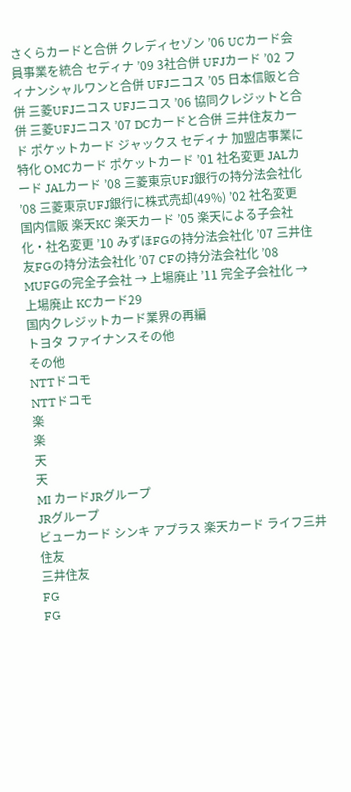さくらカードと合併 クレディセゾン ’06 UCカード会員事業を統合 セディナ ’09 3社合併 UFJカード ’02 フィナンシャルワンと合併 UFJニコス ’05 日本信販と合併 三菱UFJニコス UFJニコス ’06 協同クレジットと合併 三菱UFJニコス ’07 DCカードと合併 三井住友カード ポケットカード ジャックス セディナ 加盟店事業に特化 OMCカード ポケットカード ’01 社名変更 JALカード JALカード ’08 三菱東京UFJ銀行の持分法会社化 ’08 三菱東京UFJ銀行に株式売却(49%) ’02 社名変更 国内信販 楽天KC 楽天カード ’05 楽天による子会社化・社名変更 ’10 みずほFGの持分法会社化 ’07 三井住友FGの持分法会社化 ’07 CFの持分法会社化 ’08 MUFGの完全子会社 → 上場廃止 ’11 完全子会社化 → 上場廃止 KCカード29
国内クレジットカード業界の再編
トヨタ ファイナンスその他
その他
NTTドコモ
NTTドコモ
楽
楽
天
天
MI カードJRグループ
JRグループ
ビューカード シンキ アプラス 楽天カード ライフ三井住友
三井住友
FG
FG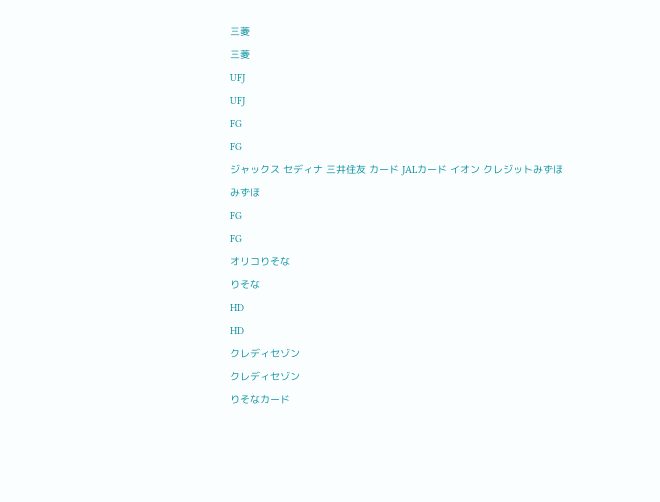三菱
三菱
UFJ
UFJ
FG
FG
ジャックス セディナ 三井住友 カード JALカード イオン クレジットみずほ
みずほ
FG
FG
オリコりそな
りそな
HD
HD
クレディセゾン
クレディセゾン
りそなカード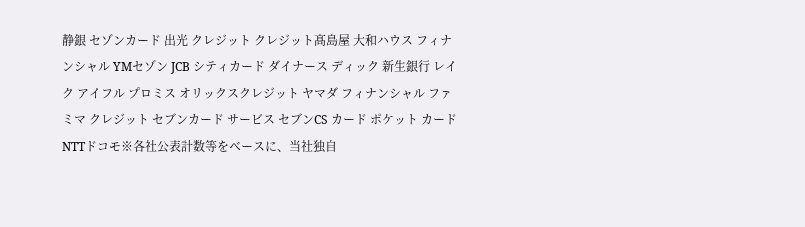静銀 セゾンカード 出光 クレジット クレジット髙島屋 大和ハウス フィナンシャル YMセゾン JCB シティカード ダイナース ディック 新生銀行 レイク アイフル プロミス オリックスクレジット ヤマダ フィナンシャル ファミマ クレジット セブンカード サービス セブンCS カード ポケット カード NTTドコモ※各社公表計数等をベースに、当社独自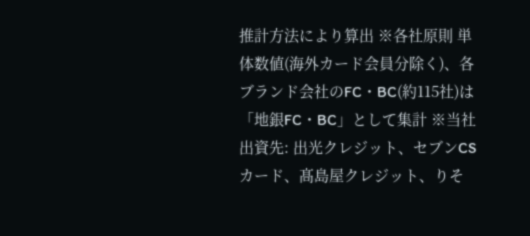推計方法により算出 ※各社原則 単体数値(海外カード会員分除く)、各ブランド会社のFC・BC(約115社)は「地銀FC・BC」として集計 ※当社出資先: 出光クレジット、セブンCSカード、髙島屋クレジット、りそ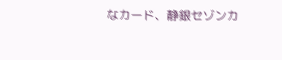なカード、静銀セゾンカ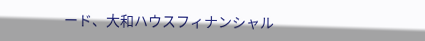ード、大和ハウスフィナンシャル